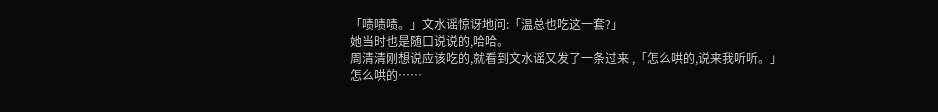「啧啧啧。」文水谣惊讶地问:「温总也吃这一套?」
她当时也是随口说说的,哈哈。
周清清刚想说应该吃的,就看到文水谣又发了一条过来 ,「怎么哄的,说来我听听。」
怎么哄的……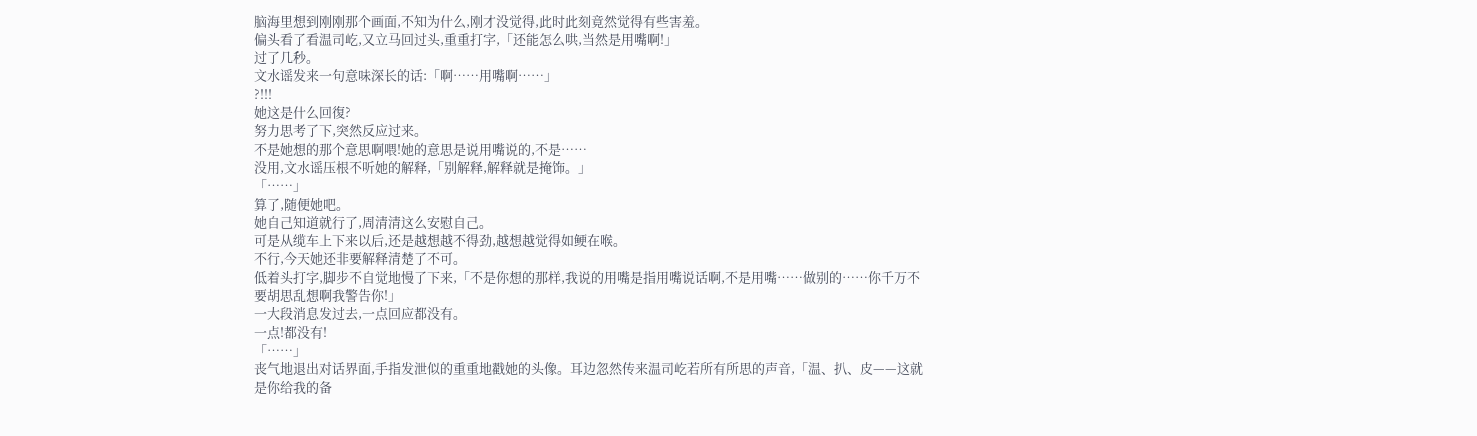脑海里想到刚刚那个画面,不知为什么,刚才没觉得,此时此刻竟然觉得有些害羞。
偏头看了看温司屹,又立马回过头,重重打字,「还能怎么哄,当然是用嘴啊!」
过了几秒。
文水谣发来一句意味深长的话:「啊……用嘴啊……」
?!!!
她这是什么回復?
努力思考了下,突然反应过来。
不是她想的那个意思啊喂!她的意思是说用嘴说的,不是……
没用,文水谣压根不听她的解释,「别解释,解释就是掩饰。」
「……」
算了,随便她吧。
她自己知道就行了,周清清这么安慰自己。
可是从缆车上下来以后,还是越想越不得劲,越想越觉得如鲠在喉。
不行,今天她还非要解释清楚了不可。
低着头打字,脚步不自觉地慢了下来,「不是你想的那样,我说的用嘴是指用嘴说话啊,不是用嘴……做别的……你千万不要胡思乱想啊我警告你!」
一大段消息发过去,一点回应都没有。
一点!都没有!
「……」
丧气地退出对话界面,手指发泄似的重重地戳她的头像。耳边忽然传来温司屹若所有所思的声音,「温、扒、皮——这就是你给我的备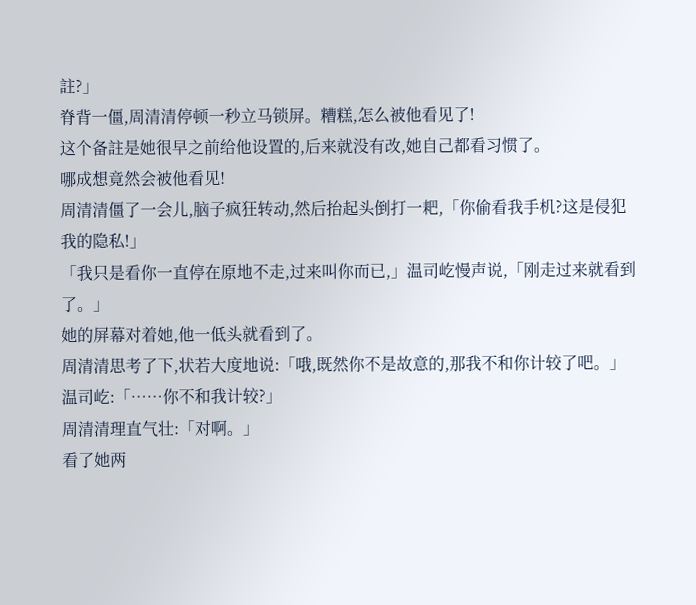註?」
脊背一僵,周清清停顿一秒立马锁屏。糟糕,怎么被他看见了!
这个备註是她很早之前给他设置的,后来就没有改,她自己都看习惯了。
哪成想竟然会被他看见!
周清清僵了一会儿,脑子疯狂转动,然后抬起头倒打一耙,「你偷看我手机?这是侵犯我的隐私!」
「我只是看你一直停在原地不走,过来叫你而已,」温司屹慢声说,「刚走过来就看到了。」
她的屏幕对着她,他一低头就看到了。
周清清思考了下,状若大度地说:「哦,既然你不是故意的,那我不和你计较了吧。」
温司屹:「……你不和我计较?」
周清清理直气壮:「对啊。」
看了她两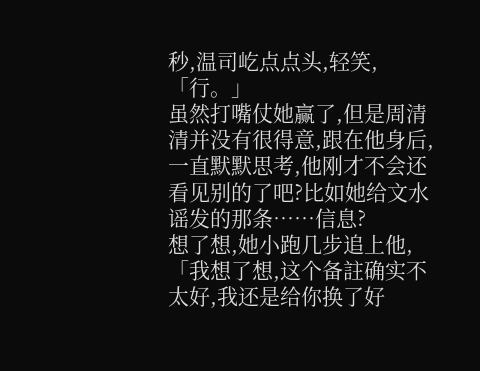秒,温司屹点点头,轻笑,「行。」
虽然打嘴仗她赢了,但是周清清并没有很得意,跟在他身后,一直默默思考,他刚才不会还看见别的了吧?比如她给文水谣发的那条……信息?
想了想,她小跑几步追上他,「我想了想,这个备註确实不太好,我还是给你换了好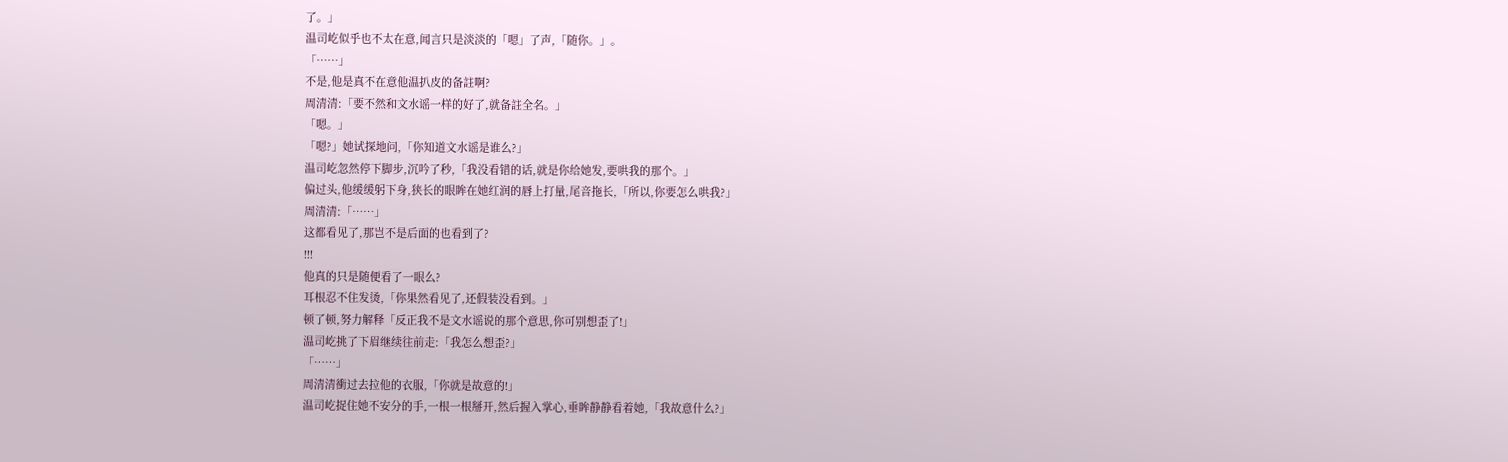了。」
温司屹似乎也不太在意,闻言只是淡淡的「嗯」了声,「随你。」。
「……」
不是,他是真不在意他温扒皮的备註啊?
周清清:「要不然和文水谣一样的好了,就备註全名。」
「嗯。」
「嗯?」她试探地问,「你知道文水谣是谁么?」
温司屹忽然停下脚步,沉吟了秒,「我没看错的话,就是你给她发,要哄我的那个。」
偏过头,他缓缓躬下身,狭长的眼眸在她红润的唇上打量,尾音拖长,「所以,你要怎么哄我?」
周清清:「……」
这都看见了,那岂不是后面的也看到了?
!!!
他真的只是随便看了一眼么?
耳根忍不住发烫,「你果然看见了,还假装没看到。」
顿了顿,努力解释「反正我不是文水谣说的那个意思,你可别想歪了!」
温司屹挑了下眉继续往前走:「我怎么想歪?」
「……」
周清清衝过去拉他的衣服,「你就是故意的!」
温司屹捉住她不安分的手,一根一根掰开,然后握入掌心,垂眸静静看着她,「我故意什么?」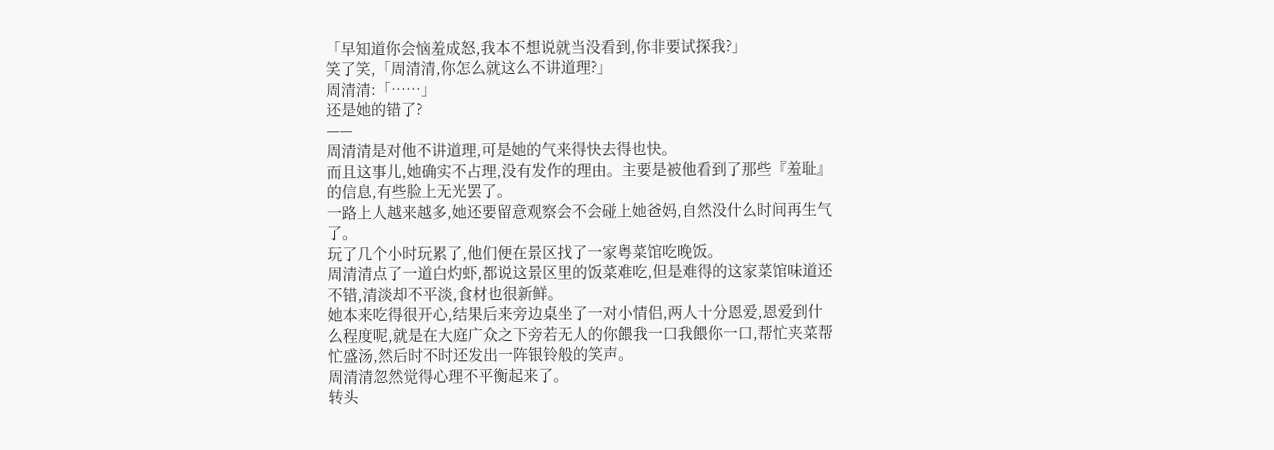「早知道你会恼羞成怒,我本不想说就当没看到,你非要试探我?」
笑了笑,「周清清,你怎么就这么不讲道理?」
周清清:「……」
还是她的错了?
——
周清清是对他不讲道理,可是她的气来得快去得也快。
而且这事儿,她确实不占理,没有发作的理由。主要是被他看到了那些『羞耻』的信息,有些脸上无光罢了。
一路上人越来越多,她还要留意观察会不会碰上她爸妈,自然没什么时间再生气了。
玩了几个小时玩累了,他们便在景区找了一家粤菜馆吃晚饭。
周清清点了一道白灼虾,都说这景区里的饭菜难吃,但是难得的这家菜馆味道还不错,清淡却不平淡,食材也很新鲜。
她本来吃得很开心,结果后来旁边桌坐了一对小情侣,两人十分恩爱,恩爱到什么程度呢,就是在大庭广众之下旁若无人的你餵我一口我餵你一口,帮忙夹菜帮忙盛汤,然后时不时还发出一阵银铃般的笑声。
周清清忽然觉得心理不平衡起来了。
转头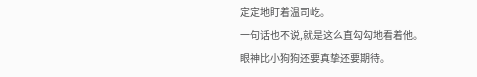定定地盯着温司屹。
一句话也不说,就是这么直勾勾地看着他。
眼神比小狗狗还要真挚还要期待。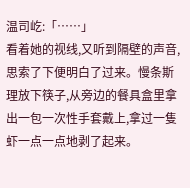温司屹:「……」
看着她的视线,又听到隔壁的声音,思索了下便明白了过来。慢条斯理放下筷子,从旁边的餐具盒里拿出一包一次性手套戴上,拿过一隻虾一点一点地剥了起来。